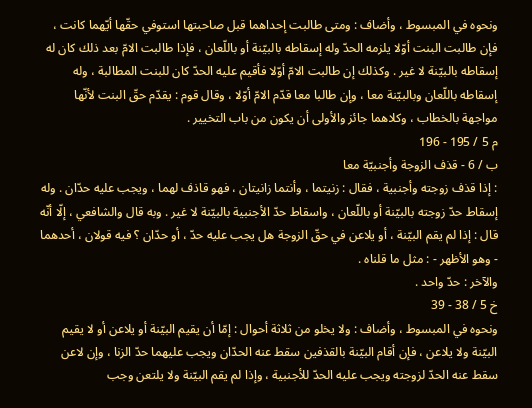ونحوه في المبسوط ، وأضاف : ومتى طالبت إحداهما قبل صاحبتها استوفي حقّها أيّهما كانت ، فإن طالبت البنت أوّلا يلزمه الحدّ وله إسقاطه بالبيّنة أو باللّعان ، فإذا طالبت الامّ بعد ذلك كان له إسقاطه بالبيّنة لا غير . وكذلك إن طالبت الامّ أوّلا فأقيم عليه الحدّ كان للبنت المطالبة ، وله إسقاطه باللّعان وبالبيّنة معا ، وإن طالبا معا قدّم الامّ أوّلا ، وقال قوم : يقدّم حقّ البنت لأنّها مواجهة بالخطاب ، وكلاهما جائز والأولى أن يكون من باب التخيير .
م 5 / 195 - 196
ب / 6 - قذف الزوجة وأجنبيّة معا
: إذا قذف زوجته وأجنبية ، فقال : زنيتما ، وأنتما زانيتان ، فهو قاذف لهما ، ويجب عليه حدّان . وله إسقاط حدّ زوجته بالبيّنة أو باللّعان ، واسقاط حدّ الأجنبية بالبيّنة لا غير . وبه قال والشافعي ، إلّا أنّه قال : إذا لم يقم البيّنة ، أو يلاعن في حقّ الزوجة هل يجب عليه حدّ ، أو حدّان ؟ فيه قولان ، أحدهما - وهو الأظهر - : مثل ما قلناه .
والآخر : حدّ واحد .
خ 5 / 38 - 39
ونحوه في المبسوط ، وأضاف : ولا يخلو من ثلاثة أحوال : إمّا أن يقيم البيّنة أو يلاعن أو لا يقيم البيّنة ولا يلاعن ، فإن أقام البيّنة بالقذفين سقط عنه الحدّان ويجب عليهما حدّ الزنا ، وإن لاعن سقط عنه الحدّ لزوجته ويجب عليه الحدّ للأجنبية ، وإذا لم يقم البيّنة ولا يلتعن وجب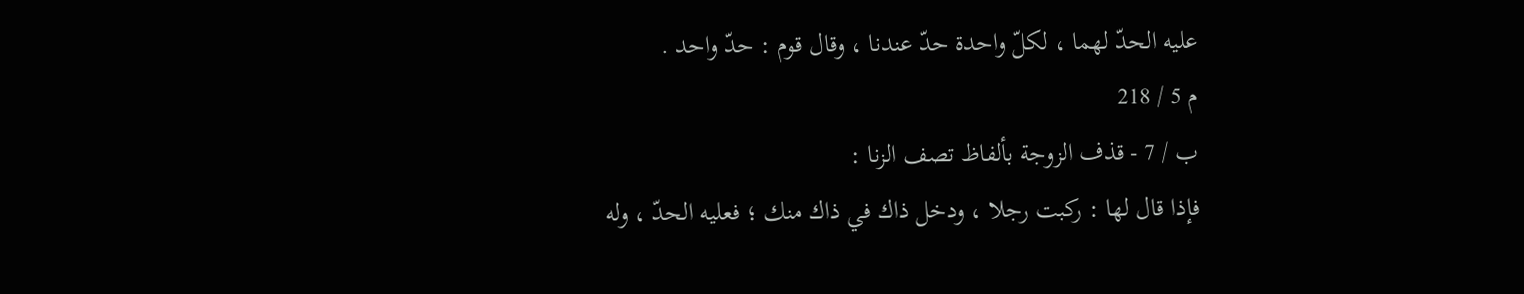عليه الحدّ لهما ، لكلّ واحدة حدّ عندنا ، وقال قوم : حدّ واحد .
م 5 / 218
ب / 7 - قذف الزوجة بألفاظ تصف الزنا :
فإذا قال لها : ركبت رجلا ، ودخل ذاك في ذاك منك ؛ فعليه الحدّ ، وله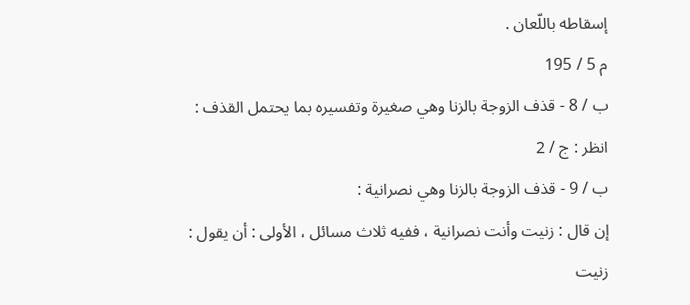إسقاطه باللّعان .
م 5 / 195
ب / 8 - قذف الزوجة بالزنا وهي صغيرة وتفسيره بما يحتمل القذف :
انظر : ج / 2
ب / 9 - قذف الزوجة بالزنا وهي نصرانية :
إن قال : زنيت وأنت نصرانية ، ففيه ثلاث مسائل ، الأولى : أن يقول : زنيت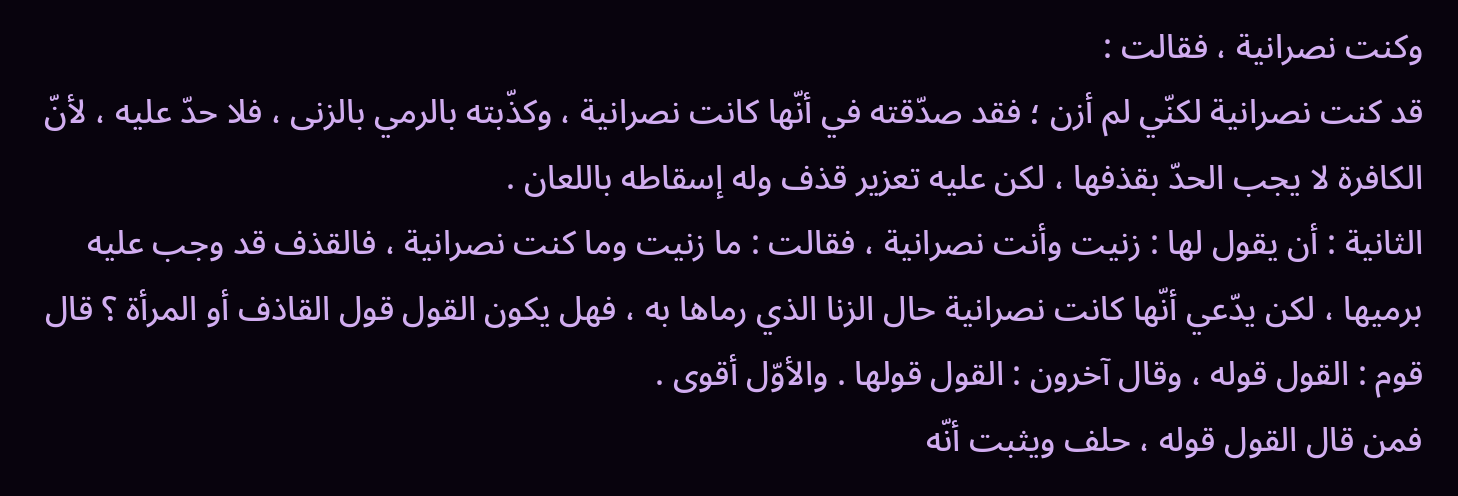وكنت نصرانية ، فقالت :
قد كنت نصرانية لكنّي لم أزن ؛ فقد صدّقته في أنّها كانت نصرانية ، وكذّبته بالرمي بالزنى ، فلا حدّ عليه ، لأنّ الكافرة لا يجب الحدّ بقذفها ، لكن عليه تعزير قذف وله إسقاطه باللعان .
الثانية : أن يقول لها : زنيت وأنت نصرانية ، فقالت : ما زنيت وما كنت نصرانية ، فالقذف قد وجب عليه برميها ، لكن يدّعي أنّها كانت نصرانية حال الزنا الذي رماها به ، فهل يكون القول قول القاذف أو المرأة ؟ قال قوم : القول قوله ، وقال آخرون : القول قولها . والأوّل أقوى .
فمن قال القول قوله ، حلف ويثبت أنّه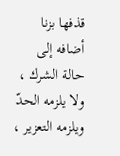قذفها بزنا أضافه إلى حالة الشرك ، ولا يلزمه الحدّ ويلزمه التعزير ،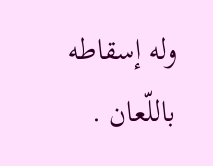وله إسقاطه باللّعان .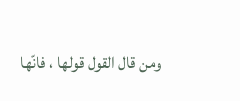ومن قال القول قولها ، فانّها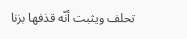تحلف ويثبت أنّه قذفها بزنا